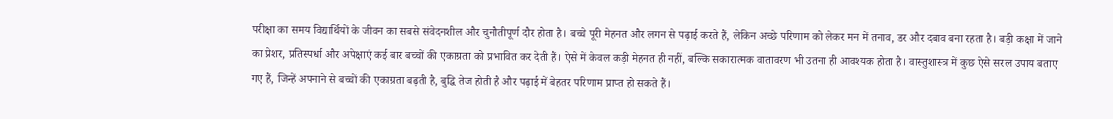परीक्षा का समय विद्यार्थियों के जीवन का सबसे संवेदनशील और चुनौतीपूर्ण दौर होता है। बच्चे पूरी मेहनत और लगन से पढ़ाई करते हैं, लेकिन अच्छे परिणाम को लेकर मन में तनाव, डर और दबाव बना रहता है। बड़ी कक्षा में जाने का प्रेशर, प्रतिस्पर्धा और अपेक्षाएं कई बार बच्चों की एकाग्रता को प्रभावित कर देती हैं। ऐसे में केवल कड़ी मेहनत ही नहीं, बल्कि सकारात्मक वातावरण भी उतना ही आवश्यक होता है। वास्तुशास्त्र में कुछ ऐसे सरल उपाय बताए गए हैं, जिन्हें अपनाने से बच्चों की एकाग्रता बढ़ती है, बुद्धि तेज होती है और पढ़ाई में बेहतर परिणाम प्राप्त हो सकते हैं।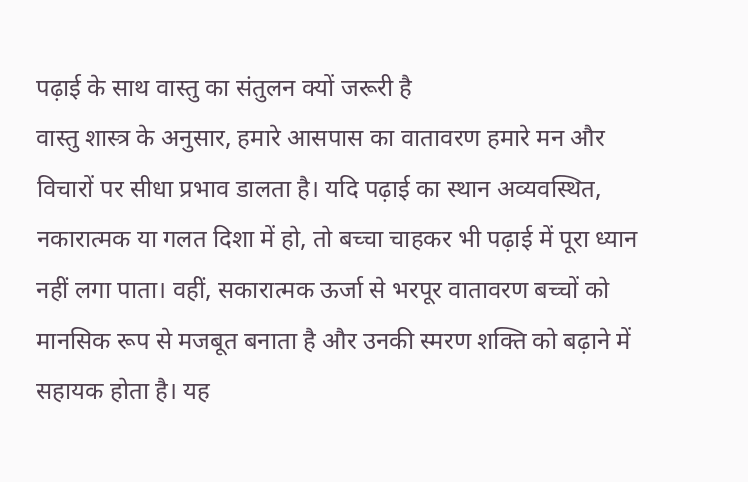पढ़ाई के साथ वास्तु का संतुलन क्यों जरूरी है
वास्तु शास्त्र के अनुसार, हमारे आसपास का वातावरण हमारे मन और विचारों पर सीधा प्रभाव डालता है। यदि पढ़ाई का स्थान अव्यवस्थित, नकारात्मक या गलत दिशा में हो, तो बच्चा चाहकर भी पढ़ाई में पूरा ध्यान नहीं लगा पाता। वहीं, सकारात्मक ऊर्जा से भरपूर वातावरण बच्चों को मानसिक रूप से मजबूत बनाता है और उनकी स्मरण शक्ति को बढ़ाने में सहायक होता है। यह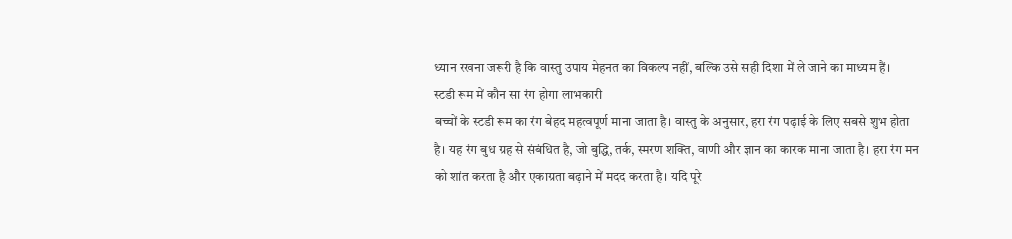ध्यान रखना जरूरी है कि वास्तु उपाय मेहनत का विकल्प नहीं, बल्कि उसे सही दिशा में ले जाने का माध्यम हैं।
स्टडी रूम में कौन सा रंग होगा लाभकारी
बच्चों के स्टडी रूम का रंग बेहद महत्वपूर्ण माना जाता है। वास्तु के अनुसार, हरा रंग पढ़ाई के लिए सबसे शुभ होता है। यह रंग बुध ग्रह से संबंधित है, जो बुद्धि, तर्क, स्मरण शक्ति, वाणी और ज्ञान का कारक माना जाता है। हरा रंग मन को शांत करता है और एकाग्रता बढ़ाने में मदद करता है। यदि पूरे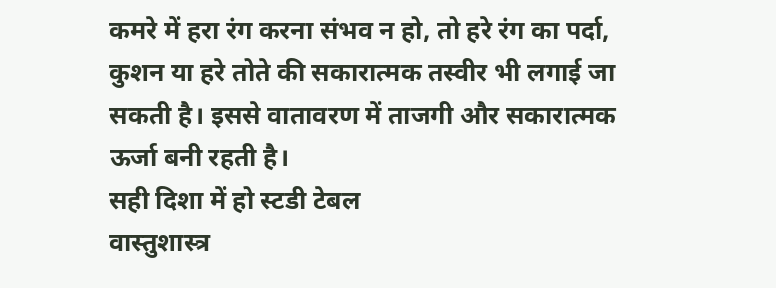कमरे में हरा रंग करना संभव न हो, तो हरे रंग का पर्दा, कुशन या हरे तोते की सकारात्मक तस्वीर भी लगाई जा सकती है। इससे वातावरण में ताजगी और सकारात्मक ऊर्जा बनी रहती है।
सही दिशा में हो स्टडी टेबल
वास्तुशास्त्र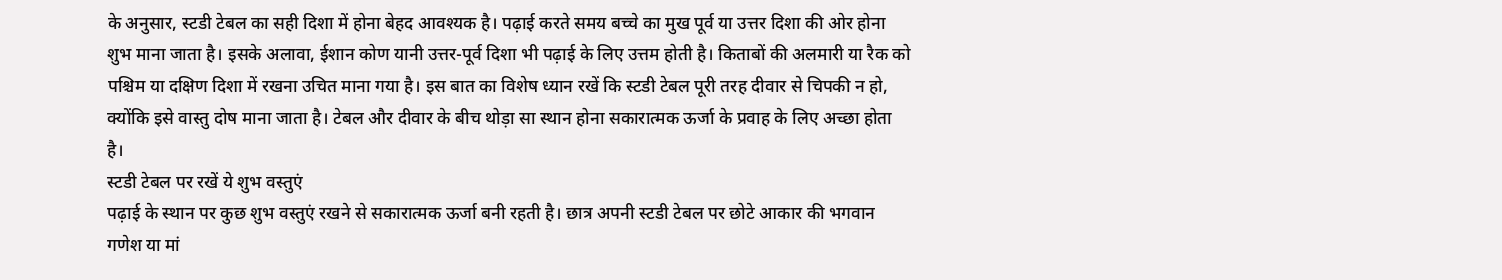के अनुसार, स्टडी टेबल का सही दिशा में होना बेहद आवश्यक है। पढ़ाई करते समय बच्चे का मुख पूर्व या उत्तर दिशा की ओर होना शुभ माना जाता है। इसके अलावा, ईशान कोण यानी उत्तर-पूर्व दिशा भी पढ़ाई के लिए उत्तम होती है। किताबों की अलमारी या रैक को पश्चिम या दक्षिण दिशा में रखना उचित माना गया है। इस बात का विशेष ध्यान रखें कि स्टडी टेबल पूरी तरह दीवार से चिपकी न हो, क्योंकि इसे वास्तु दोष माना जाता है। टेबल और दीवार के बीच थोड़ा सा स्थान होना सकारात्मक ऊर्जा के प्रवाह के लिए अच्छा होता है।
स्टडी टेबल पर रखें ये शुभ वस्तुएं
पढ़ाई के स्थान पर कुछ शुभ वस्तुएं रखने से सकारात्मक ऊर्जा बनी रहती है। छात्र अपनी स्टडी टेबल पर छोटे आकार की भगवान गणेश या मां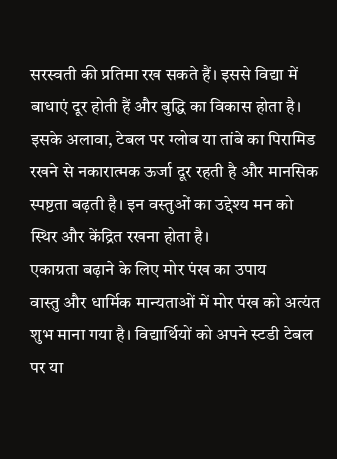सरस्वती की प्रतिमा रख सकते हैं। इससे विद्या में बाधाएं दूर होती हैं और बुद्धि का विकास होता है। इसके अलावा, टेबल पर ग्लोब या तांबे का पिरामिड रखने से नकारात्मक ऊर्जा दूर रहती है और मानसिक स्पष्टता बढ़ती है। इन वस्तुओं का उद्देश्य मन को स्थिर और केंद्रित रखना होता है।
एकाग्रता बढ़ाने के लिए मोर पंख का उपाय
वास्तु और धार्मिक मान्यताओं में मोर पंख को अत्यंत शुभ माना गया है। विद्यार्थियों को अपने स्टडी टेबल पर या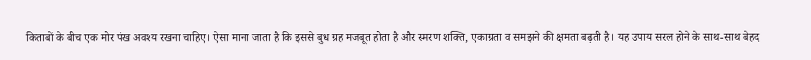किताबों के बीच एक मोर पंख अवश्य रखना चाहिए। ऐसा माना जाता है कि इससे बुध ग्रह मजबूत होता है और स्मरण शक्ति, एकाग्रता व समझने की क्षमता बढ़ती है। यह उपाय सरल होने के साथ-साथ बेहद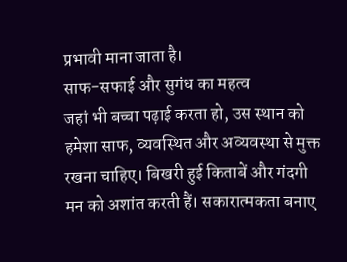प्रभावी माना जाता है।
साफ-सफाई और सुगंध का महत्व
जहां भी बच्चा पढ़ाई करता हो, उस स्थान को हमेशा साफ, व्यवस्थित और अव्यवस्था से मुक्त रखना चाहिए। बिखरी हुई किताबें और गंदगी मन को अशांत करती हैं। सकारात्मकता बनाए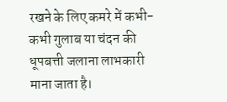रखने के लिए कमरे में कभी-कभी गुलाब या चंदन की धूपबत्ती जलाना लाभकारी माना जाता है।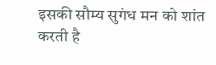इसकी सौम्य सुगंध मन को शांत करती है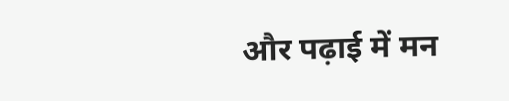और पढ़ाई में मन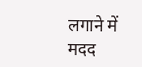लगाने में मदद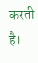करती है।